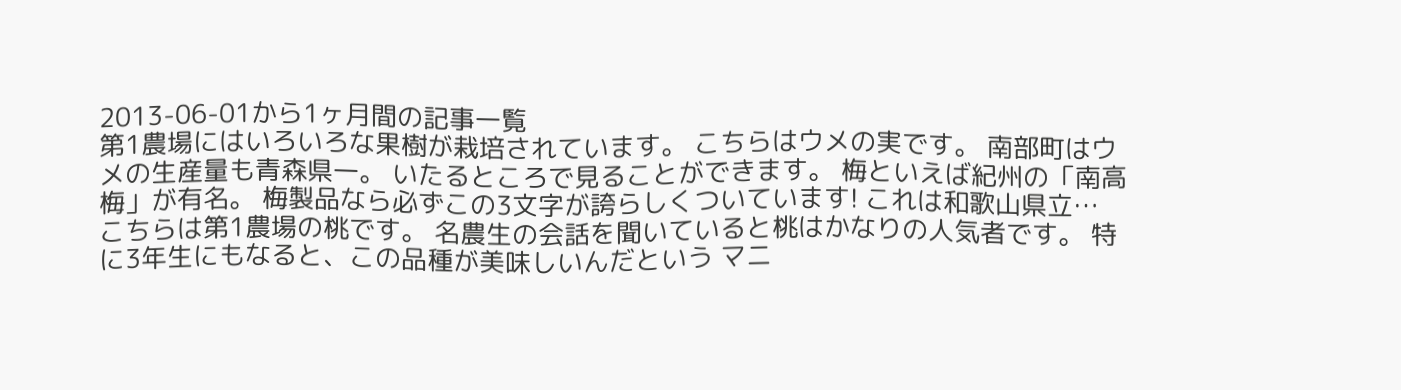2013-06-01から1ヶ月間の記事一覧
第1農場にはいろいろな果樹が栽培されています。 こちらはウメの実です。 南部町はウメの生産量も青森県一。 いたるところで見ることができます。 梅といえば紀州の「南高梅」が有名。 梅製品なら必ずこの3文字が誇らしくついています! これは和歌山県立…
こちらは第1農場の桃です。 名農生の会話を聞いていると桃はかなりの人気者です。 特に3年生にもなると、この品種が美味しいんだという マニ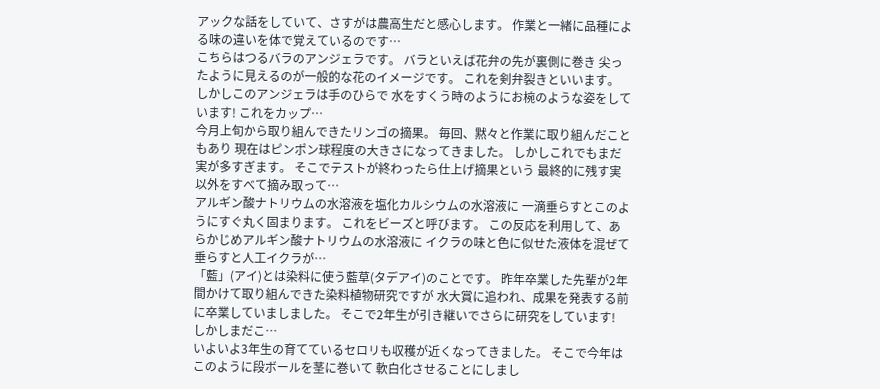アックな話をしていて、さすがは農高生だと感心します。 作業と一緒に品種による味の違いを体で覚えているのです…
こちらはつるバラのアンジェラです。 バラといえば花弁の先が裏側に巻き 尖ったように見えるのが一般的な花のイメージです。 これを剣弁裂きといいます。 しかしこのアンジェラは手のひらで 水をすくう時のようにお椀のような姿をしています! これをカップ…
今月上旬から取り組んできたリンゴの摘果。 毎回、黙々と作業に取り組んだこともあり 現在はピンポン球程度の大きさになってきました。 しかしこれでもまだ実が多すぎます。 そこでテストが終わったら仕上げ摘果という 最終的に残す実以外をすべて摘み取って…
アルギン酸ナトリウムの水溶液を塩化カルシウムの水溶液に 一滴垂らすとこのようにすぐ丸く固まります。 これをビーズと呼びます。 この反応を利用して、あらかじめアルギン酸ナトリウムの水溶液に イクラの味と色に似せた液体を混ぜて垂らすと人工イクラが…
「藍」(アイ)とは染料に使う藍草(タデアイ)のことです。 昨年卒業した先輩が2年間かけて取り組んできた染料植物研究ですが 水大賞に追われ、成果を発表する前に卒業していましました。 そこで2年生が引き継いでさらに研究をしています! しかしまだこ…
いよいよ3年生の育てているセロリも収穫が近くなってきました。 そこで今年はこのように段ボールを茎に巻いて 軟白化させることにしまし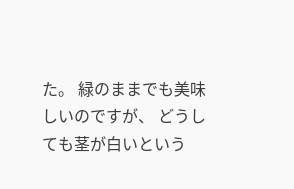た。 緑のままでも美味しいのですが、 どうしても茎が白いという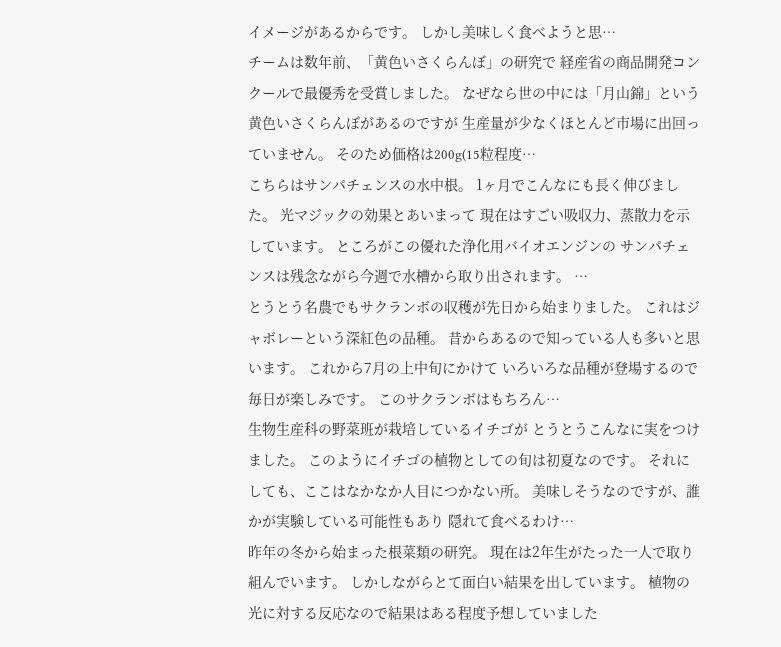イメージがあるからです。 しかし美味しく食べようと思…
チームは数年前、「黄色いさくらんぼ」の研究で 経産省の商品開発コンクールで最優秀を受賞しました。 なぜなら世の中には「月山錦」という黄色いさくらんぼがあるのですが 生産量が少なくほとんど市場に出回っていません。 そのため価格は200g(15粒程度…
こちらはサンパチェンスの水中根。 1ヶ月でこんなにも長く伸びました。 光マジックの効果とあいまって 現在はすごい吸収力、蒸散力を示しています。 ところがこの優れた浄化用バイオエンジンの サンパチェンスは残念ながら今週で水槽から取り出されます。 …
とうとう名農でもサクランボの収穫が先日から始まりました。 これはジャボレーという深紅色の品種。 昔からあるので知っている人も多いと思います。 これから7月の上中旬にかけて いろいろな品種が登場するので毎日が楽しみです。 このサクランボはもちろん…
生物生産科の野菜班が栽培しているイチゴが とうとうこんなに実をつけました。 このようにイチゴの植物としての旬は初夏なのです。 それにしても、ここはなかなか人目につかない所。 美味しそうなのですが、誰かが実験している可能性もあり 隠れて食べるわけ…
昨年の冬から始まった根菜類の研究。 現在は2年生がたった一人で取り組んでいます。 しかしながらとて面白い結果を出しています。 植物の光に対する反応なので結果はある程度予想していました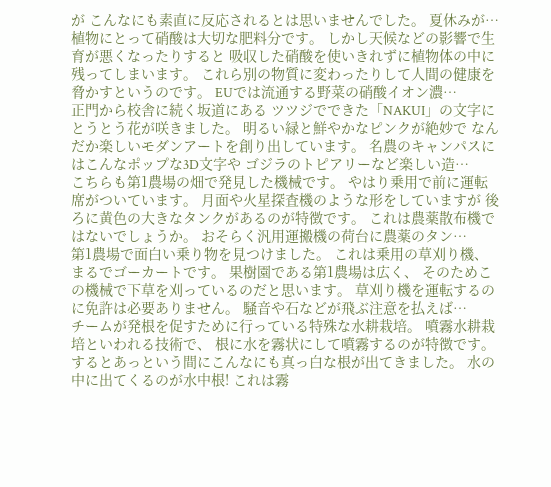が こんなにも素直に反応されるとは思いませんでした。 夏休みが…
植物にとって硝酸は大切な肥料分です。 しかし天候などの影響で生育が悪くなったりすると 吸収した硝酸を使いきれずに植物体の中に残ってしまいます。 これら別の物質に変わったりして人間の健康を脅かすというのです。 EUでは流通する野菜の硝酸イオン濃…
正門から校舎に続く坂道にある ツツジでできた「NAKUI」の文字にとうとう花が咲きました。 明るい緑と鮮やかなピンクが絶妙で なんだか楽しいモダンアートを創り出しています。 名農のキャンパスにはこんなポップな3D文字や ゴジラのトピアリーなど楽しい造…
こちらも第1農場の畑で発見した機械です。 やはり乗用で前に運転席がついています。 月面や火星探査機のような形をしていますが 後ろに黄色の大きなタンクがあるのが特徴です。 これは農薬散布機ではないでしょうか。 おそらく汎用運搬機の荷台に農薬のタン…
第1農場で面白い乗り物を見つけました。 これは乗用の草刈り機、まるでゴーカートです。 果樹園である第1農場は広く、 そのためこの機械で下草を刈っているのだと思います。 草刈り機を運転するのに免許は必要ありません。 騒音や石などが飛ぶ注意を払えば…
チームが発根を促すために行っている特殊な水耕栽培。 噴霧水耕栽培といわれる技術で、 根に水を霧状にして噴霧するのが特徴です。 するとあっという間にこんなにも真っ白な根が出てきました。 水の中に出てくるのが水中根! これは霧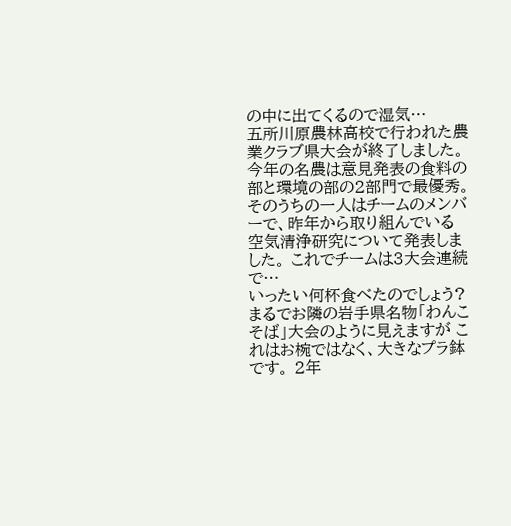の中に出てくるので湿気…
五所川原農林高校で行われた農業クラブ県大会が終了しました。 今年の名農は意見発表の食料の部と環境の部の2部門で最優秀。 そのうちの一人はチームのメンバーで、昨年から取り組んでいる 空気清浄研究について発表しました。 これでチームは3大会連続で…
いったい何杯食べたのでしょう? まるでお隣の岩手県名物「わんこそば」大会のように見えますが これはお椀ではなく、大きなプラ鉢です。 2年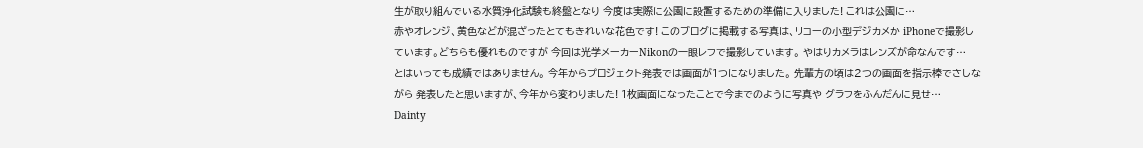生が取り組んでいる水質浄化試験も終盤となり 今度は実際に公園に設置するための準備に入りました! これは公園に…
赤やオレンジ、黄色などが混ざったとてもきれいな花色です! このブログに掲載する写真は、リコーの小型デジカメか iPhoneで撮影しています。どちらも優れものですが 今回は光学メーカーNikonの一眼レフで撮影しています。 やはりカメラはレンズが命なんです…
とはいっても成績ではありません。 今年からプロジェクト発表では画面が1つになりました。 先輩方の頃は2つの画面を指示棒でさしながら 発表したと思いますが、今年から変わりました! 1枚画面になったことで今までのように写真や グラフをふんだんに見せ…
Dainty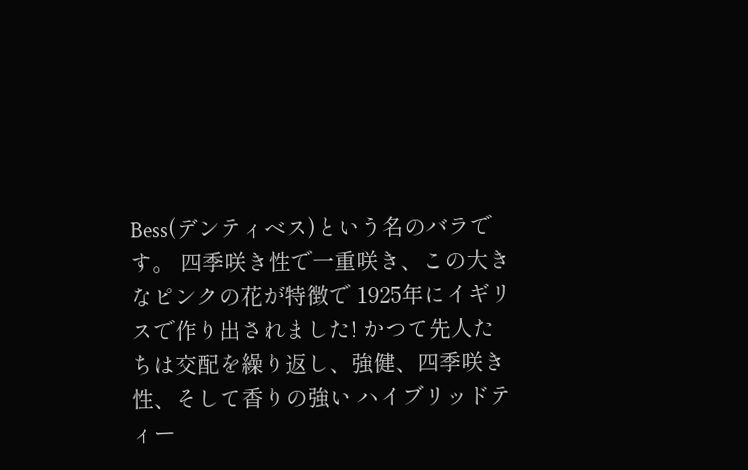Bess(デンティベス)という名のバラです。 四季咲き性で一重咲き、この大きなピンクの花が特徴で 1925年にイギリスで作り出されました! かつて先人たちは交配を繰り返し、強健、四季咲き性、そして香りの強い ハイブリッドティー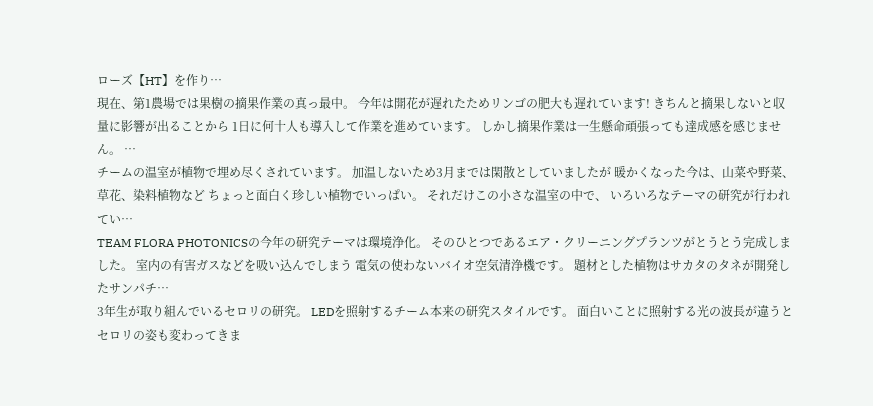ローズ【HT】を作り…
現在、第1農場では果樹の摘果作業の真っ最中。 今年は開花が遅れたためリンゴの肥大も遅れています! きちんと摘果しないと収量に影響が出ることから 1日に何十人も導入して作業を進めています。 しかし摘果作業は一生懸命頑張っても達成感を感じません。 …
チームの温室が植物で埋め尽くされています。 加温しないため3月までは閑散としていましたが 暖かくなった今は、山菜や野菜、草花、染料植物など ちょっと面白く珍しい植物でいっぱい。 それだけこの小さな温室の中で、 いろいろなテーマの研究が行われてい…
TEAM FLORA PHOTONICSの今年の研究テーマは環境浄化。 そのひとつであるエア・クリーニングプランツがとうとう完成しました。 室内の有害ガスなどを吸い込んでしまう 電気の使わないバイオ空気清浄機です。 題材とした植物はサカタのタネが開発したサンパチ…
3年生が取り組んでいるセロリの研究。 LEDを照射するチーム本来の研究スタイルです。 面白いことに照射する光の波長が違うとセロリの姿も変わってきま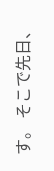す。 そこで先日、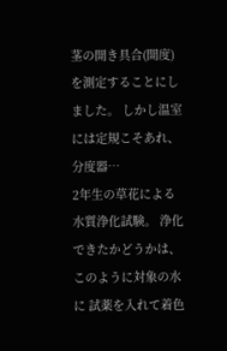茎の開き具合(開度)を測定することにしました。 しかし温室には定規こそあれ、分度器…
2年生の草花による水質浄化試験。 浄化できたかどうかは、このように対象の水に 試薬を入れて着色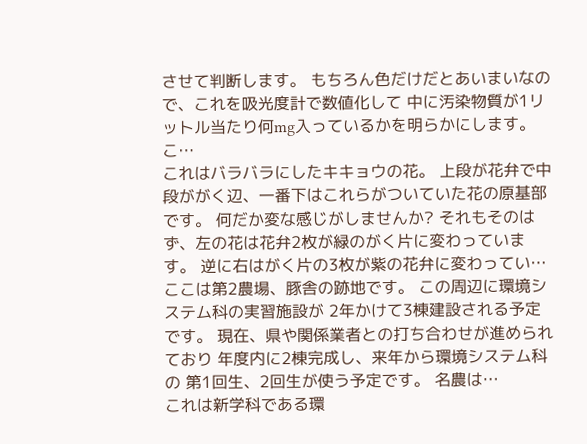させて判断します。 もちろん色だけだとあいまいなので、これを吸光度計で数値化して 中に汚染物質が1リットル当たり何mg入っているかを明らかにします。 こ…
これはバラバラにしたキキョウの花。 上段が花弁で中段ががく辺、一番下はこれらがついていた花の原基部です。 何だか変な感じがしませんか? それもそのはず、左の花は花弁2枚が緑のがく片に変わっています。 逆に右はがく片の3枚が紫の花弁に変わってい…
ここは第2農場、豚舎の跡地です。 この周辺に環境システム科の実習施設が 2年かけて3棟建設される予定です。 現在、県や関係業者との打ち合わせが進められており 年度内に2棟完成し、来年から環境システム科の 第1回生、2回生が使う予定です。 名農は…
これは新学科である環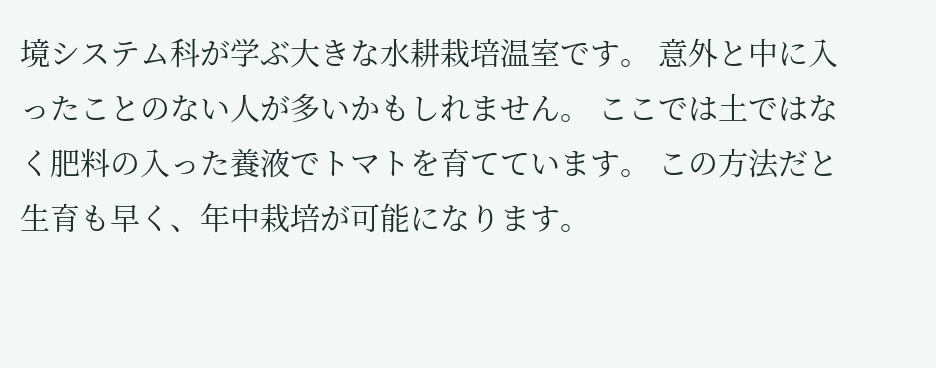境システム科が学ぶ大きな水耕栽培温室です。 意外と中に入ったことのない人が多いかもしれません。 ここでは土ではなく肥料の入った養液でトマトを育てています。 この方法だと生育も早く、年中栽培が可能になります。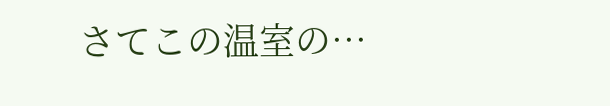さてこの温室の…